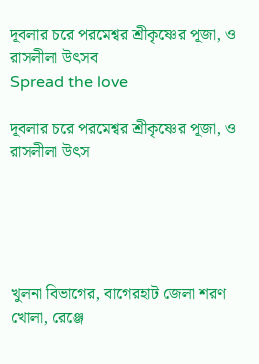দূবলার চরে পরমেশ্বর শ্রীকৃষ্ণের পূজা, ও রাসলীলা উৎসব
Spread the love

দূবলার চরে পরমেশ্বর শ্রীকৃষ্ণের পূজা, ও রাসলীলা উৎস





খুলনা বিভাগের, বাগেরহাট জেলা শরণ খোলা, রেঞ্জে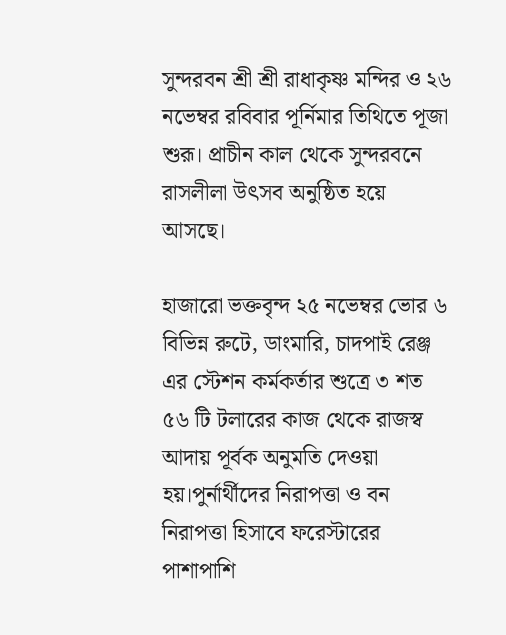সুন্দরবন শ্রী শ্রী রাধাকৃষ্ণ মন্দির ও ২৬ নভেম্বর রবিবার পূর্নিমার তিথিতে পূজা শুরূ। প্রাচীন কাল থেকে সুন্দরবনে রাসলীলা উৎসব অনুষ্ঠিত হয়ে আসছে।

হাজারো ভক্তবৃন্দ ২৫ নভেম্বর ভোর ৬ বিভিন্ন রুটে, ডাংমারি, চাদপাই রেঞ্জ এর স্টেশন কর্মকর্তার শুত্রে ৩ শত ৫৬ টি টলারের কাজ থেকে রাজস্ব আদায় পূর্বক অনুমতি দেওয়া হয়।পুর্নার্থীদের নিরাপত্তা ও বন নিরাপত্তা হিসাবে ফরেস্টারের পাশাপাশি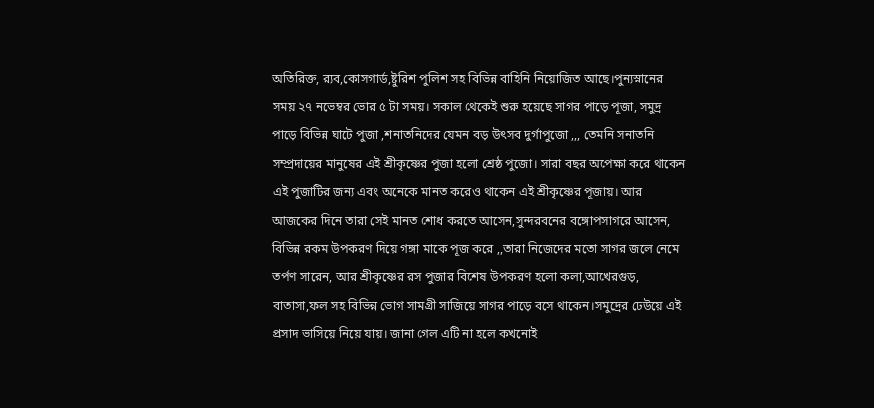অতিরিক্ত, র‍্যব,কোসগার্ড,ষ্টুরিশ পুলিশ সহ বিভিন্ন বাহিনি নিয়োজিত আছে।পুন্যস্নানের সময় ২৭ নভেম্বর ভোর ৫ টা সময়। সকাল থেকেই শুরু হয়েছে সাগর পাড়ে পূজা, সমুদ্র পাড়ে বিভিন্ন ঘাটে পুজা ,শনাতনিদের যেমন বড় উৎসব দুর্গাপুজো ,,, তেমনি সনাতনি সম্প্রদায়ের মানুষের এই শ্রীকৃষ্ণের পুজা হলো শ্রেষ্ঠ পুজো। সারা বছর অপেক্ষা করে থাকেন এই পুজাটির জন্য এবং অনেকে মানত করেও থাকেন এই শ্রীকৃষ্ণের পূজায়। আর আজকের দিনে তারা সেই মানত শোধ করতে আসেন,সুন্দরবনের বঙ্গোপসাগরে আসেন, বিভিন্ন রকম উপকরণ দিয়ে গঙ্গা মাকে পূজ করে ,,তারা নিজেদের মতো সাগর জলে নেমে তর্পণ সারেন, আর শ্রীকৃষ্ণের রস পুজার বিশেষ উপকরণ হলো কলা,আখেরগুড়, বাতাসা,ফল সহ বিভিন্ন ভোগ সামগ্রী সাজিয়ে সাগর পাড়ে বসে থাকেন।সমুদ্রের ঢেউয়ে এই প্রসাদ ভাসিয়ে নিয়ে যায়। জানা গেল এটি না হলে কখনোই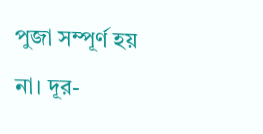পুজা সম্পূর্ণ হয় না। দূর-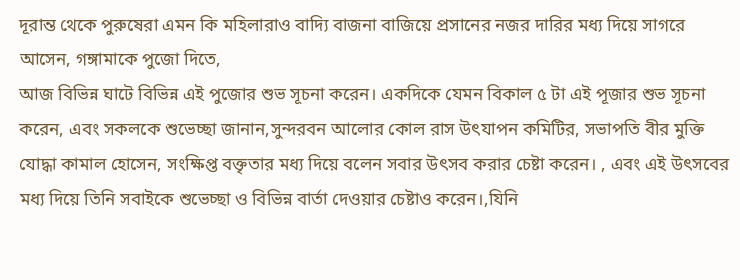দূরান্ত থেকে পুরুষেরা এমন কি মহিলারাও বাদ্যি বাজনা বাজিয়ে প্রসানের নজর দারির মধ্য দিয়ে সাগরে আসেন, গঙ্গামাকে পুজো দিতে,
আজ বিভিন্ন ঘাটে বিভিন্ন এই পুজোর শুভ সূচনা করেন। একদিকে যেমন বিকাল ৫ টা এই পূজার শুভ সূচনা করেন, এবং সকলকে শুভেচ্ছা জানান,সুন্দরবন আলোর কোল রাস উৎযাপন কমিটির, সভাপতি বীর মুক্তি যোদ্ধা কামাল হোসেন, সংক্ষিপ্ত বক্তৃতার মধ্য দিয়ে বলেন সবার উৎসব করার চেষ্টা করেন। , এবং এই উৎসবের মধ্য দিয়ে তিনি সবাইকে শুভেচ্ছা ও বিভিন্ন বার্তা দেওয়ার চেষ্টাও করেন।,যিনি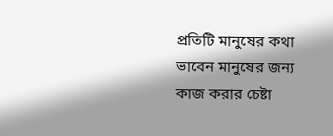প্রতিটি মানুষের কথা ভাবেন মানুষের জন্য কাজ করার চেষ্টা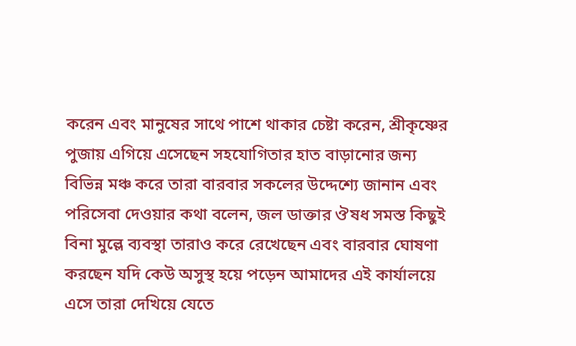করেন এবং মানুষের সাথে পাশে থাকার চেষ্টা করেন, শ্রীকৃষ্ণের পুজায় এগিয়ে এসেছেন সহযোগিতার হাত বাড়ানোর জন্য বিভিন্ন মঞ্চ করে তারা বারবার সকলের উদ্দেশ্যে জানান এবং পরিসেবা দেওয়ার কথা বলেন, জল ডাক্তার ঔষধ সমস্ত কিছুই বিনা মুল্লে ব্যবস্থা তারাও করে রেখেছেন এবং বারবার ঘোষণা করছেন যদি কেউ অসুস্থ হয়ে পড়েন আমাদের এই কার্যালয়ে এসে তারা দেখিয়ে যেতে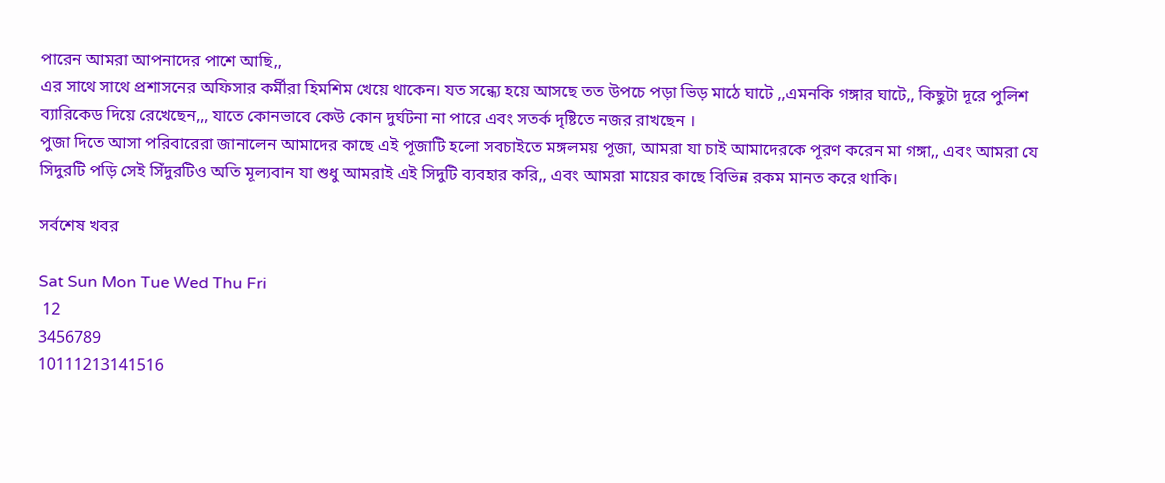পারেন আমরা আপনাদের পাশে আছি,,
এর সাথে সাথে প্রশাসনের অফিসার কর্মীরা হিমশিম খেয়ে থাকেন। যত সন্ধ্যে হয়ে আসছে তত উপচে পড়া ভিড় মাঠে ঘাটে ,,এমনকি গঙ্গার ঘাটে,, কিছুটা দূরে পুলিশ ব্যারিকেড দিয়ে রেখেছেন,,, যাতে কোনভাবে কেউ কোন দুর্ঘটনা না পারে এবং সতর্ক দৃষ্টিতে নজর রাখছেন ।
পুজা দিতে আসা পরিবারেরা জানালেন আমাদের কাছে এই পূজাটি হলো সবচাইতে মঙ্গলময় পূজা, আমরা যা চাই আমাদেরকে পূরণ করেন মা গঙ্গা,, এবং আমরা যে সিদুরটি পড়ি সেই সিঁদুরটিও অতি মূল্যবান যা শুধু আমরাই এই সিদুটি ব্যবহার করি,, এবং আমরা মায়ের কাছে বিভিন্ন রকম মানত করে থাকি।

সর্বশেষ খবর

Sat Sun Mon Tue Wed Thu Fri
 12
3456789
10111213141516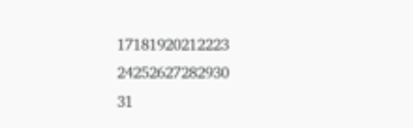17181920212223
24252627282930
31